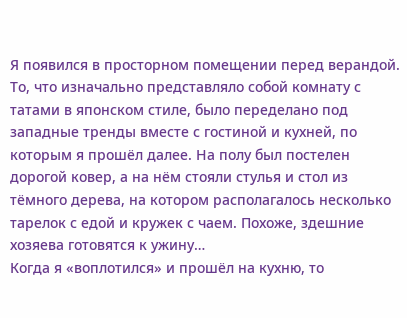Я появился в просторном помещении перед верандой.
То, что изначально представляло собой комнату с татами в японском стиле, было переделано под западные тренды вместе с гостиной и кухней, по которым я прошёл далее. На полу был постелен дорогой ковер, а на нём стояли стулья и стол из тёмного дерева, на котором располагалось несколько тарелок с едой и кружек с чаем. Похоже, здешние хозяева готовятся к ужину…
Когда я «воплотился» и прошёл на кухню, то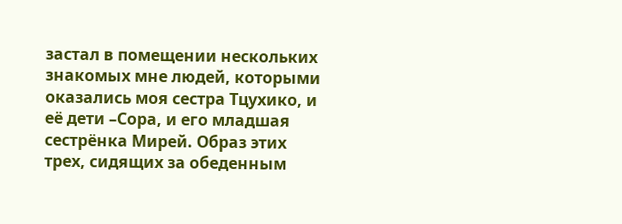застал в помещении нескольких знакомых мне людей, которыми оказались моя сестра Тцухико, и её дети –Сора, и его младшая сестрёнка Мирей. Образ этих трех, сидящих за обеденным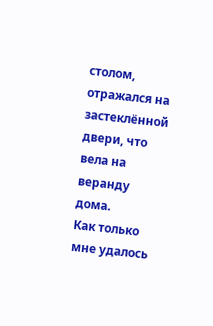столом, отражался на застеклённой двери, что вела на веранду дома.
Как только мне удалось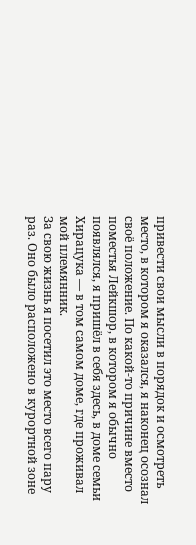привести свои мысли в порядок и осмотреть место, в котором я оказался, я наконец осознал своё положение. По какой-то причине вместо поместья Лейкшор, в котором я обычно появлялся, я пришёл в себя здесь, в доме семьи Хирацука — в том самом доме, где проживал мой племянник.
За свою жизнь я посетил это место всего пару раз. Оно было расположено в курортной зоне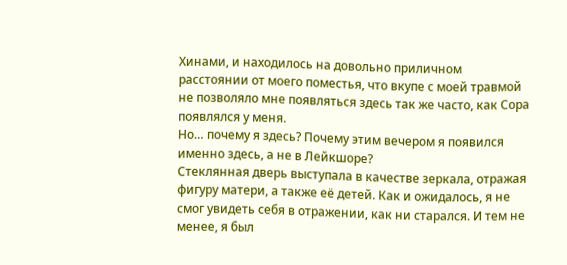Хинами, и находилось на довольно приличном расстоянии от моего поместья, что вкупе с моей травмой не позволяло мне появляться здесь так же часто, как Сора появлялся у меня.
Но… почему я здесь? Почему этим вечером я появился именно здесь, а не в Лейкшоре?
Стеклянная дверь выступала в качестве зеркала, отражая фигуру матери, а также её детей. Как и ожидалось, я не смог увидеть себя в отражении, как ни старался. И тем не менее, я был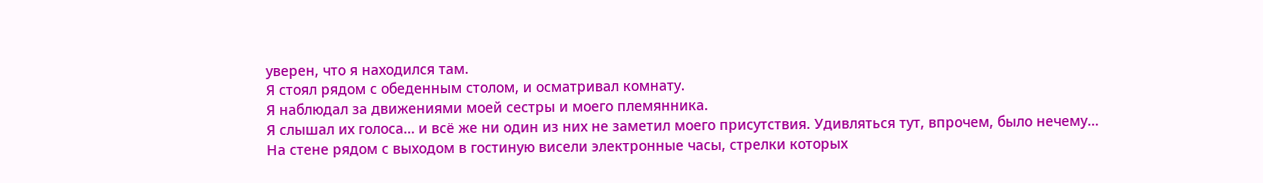уверен, что я находился там.
Я стоял рядом с обеденным столом, и осматривал комнату.
Я наблюдал за движениями моей сестры и моего племянника.
Я слышал их голоса… и всё же ни один из них не заметил моего присутствия. Удивляться тут, впрочем, было нечему…
На стене рядом с выходом в гостиную висели электронные часы, стрелки которых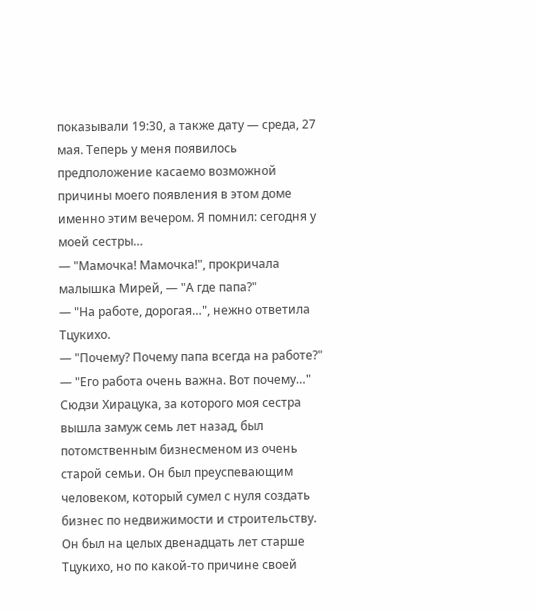показывали 19:30, а также дату — среда, 27 мая. Теперь у меня появилось предположение касаемо возможной причины моего появления в этом доме именно этим вечером. Я помнил: сегодня у моей сестры…
— "Мамочка! Мамочка!", прокричала малышка Мирей, — "А где папа?"
— "На работе, дорогая…", нежно ответила Тцукихо.
— "Почему? Почему папа всегда на работе?"
— "Его работа очень важна. Вот почему…"
Сюдзи Хирацука, за которого моя сестра вышла замуж семь лет назад, был потомственным бизнесменом из очень старой семьи. Он был преуспевающим человеком, который сумел с нуля создать бизнес по недвижимости и строительству.
Он был на целых двенадцать лет старше Тцукихо, но по какой-то причине своей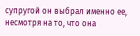супругой он выбрал именно ее, несмотря на то, что она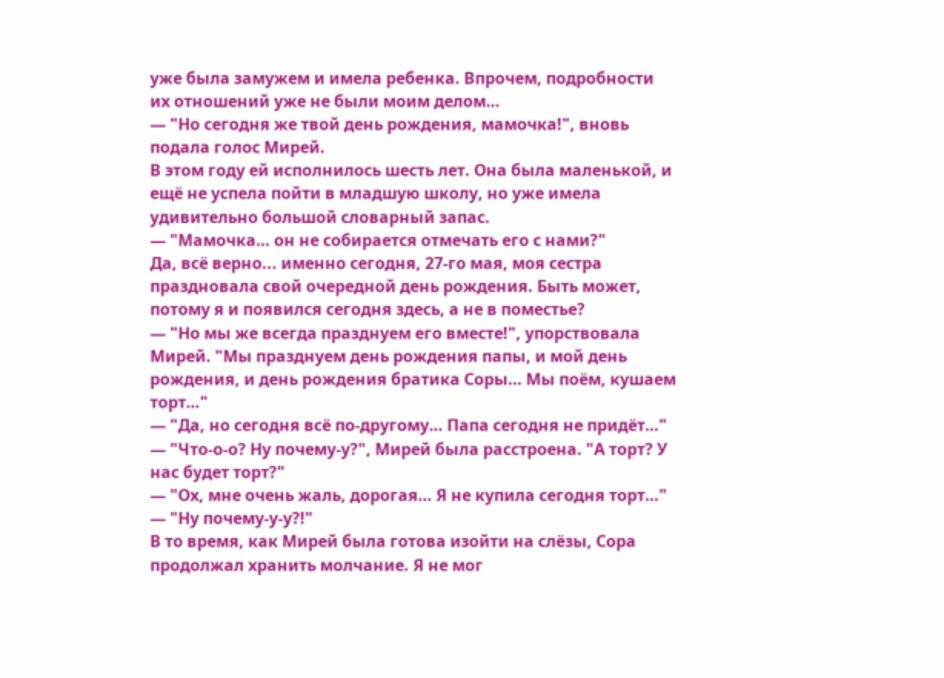уже была замужем и имела ребенка. Впрочем, подробности их отношений уже не были моим делом…
— "Но сегодня же твой день рождения, мамочка!", вновь подала голос Мирей.
В этом году ей исполнилось шесть лет. Она была маленькой, и ещё не успела пойти в младшую школу, но уже имела удивительно большой словарный запас.
— "Мамочка… он не собирается отмечать его с нами?"
Да, всё верно... именно сегодня, 27-го мая, моя сестра праздновала свой очередной день рождения. Быть может, потому я и появился сегодня здесь, а не в поместье?
— "Но мы же всегда празднуем его вместе!", упорствовала Мирей. "Мы празднуем день рождения папы, и мой день рождения, и день рождения братика Соры… Мы поём, кушаем торт…"
— "Да, но сегодня всё по-другому… Папа сегодня не придёт…"
— "Что-о-о? Ну почему-у?", Мирей была расстроена. "А торт? У нас будет торт?"
— "Ох, мне очень жаль, дорогая… Я не купила сегодня торт…"
— "Ну почему-у-у?!"
В то время, как Мирей была готова изойти на слёзы, Сора продолжал хранить молчание. Я не мог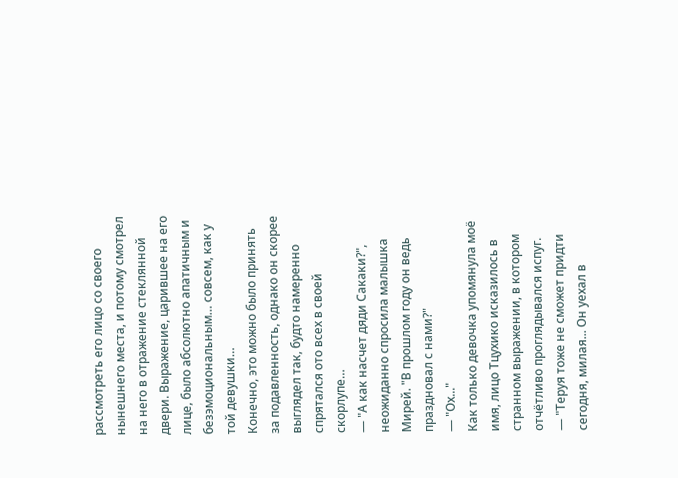рассмотреть его лицо со своего нынешнего места, и потому смотрел на него в отражение стеклянной двери. Выражение, царившее на его лице, было абсолютно апатичным и безэмоциональным… совсем, как у той девушки…
Конечно, это можно было принять за подавленность, однако он скорее выглядел так, будто намеренно спрятался ото всех в своей скорлупе…
— "А как насчет дяди Сакаки?", неожиданно спросила малышка Мирей. "В прошлом году он ведь праздновал с нами?"
— "Ох..."
Как только девочка упомянула моё имя, лицо Тцухико исказилось в странном выражении, в котором отчётливо проглядывался испуг.
— "Теруя тоже не сможет придти сегодня, милая... Он уехал в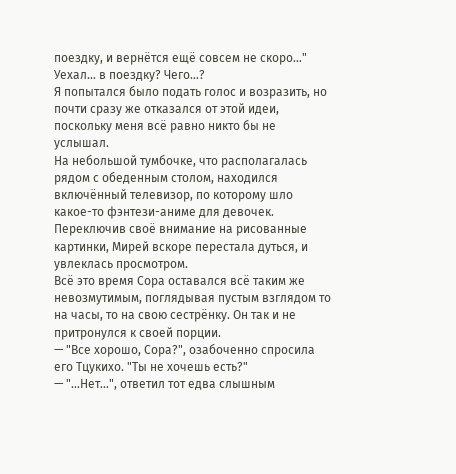поездку, и вернётся ещё совсем не скоро…"
Уехал… в поездку? Чего…?
Я попытался было подать голос и возразить, но почти сразу же отказался от этой идеи, поскольку меня всё равно никто бы не услышал.
На небольшой тумбочке, что располагалась рядом с обеденным столом, находился включённый телевизор, по которому шло какое-то фэнтези-аниме для девочек. Переключив своё внимание на рисованные картинки, Мирей вскоре перестала дуться, и увлеклась просмотром.
Всё это время Сора оставался всё таким же невозмутимым, поглядывая пустым взглядом то на часы, то на свою сестрёнку. Он так и не притронулся к своей порции.
— "Все хорошо, Сора?", озабоченно спросила его Тцукихо. "Ты не хочешь есть?"
— "...Нет…", ответил тот едва слышным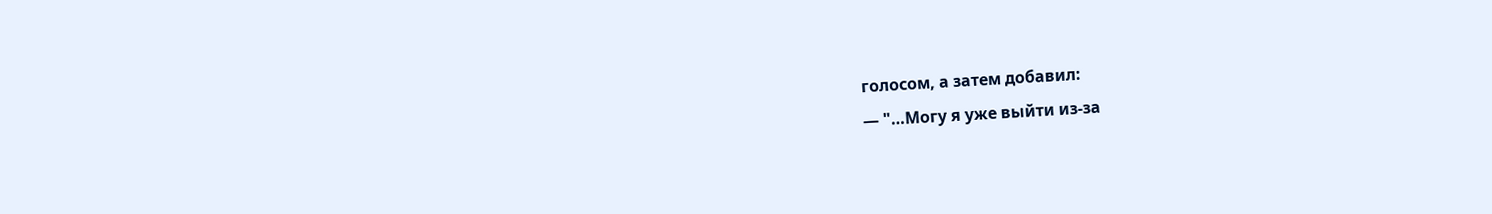голосом, а затем добавил:
— "…Могу я уже выйти из-за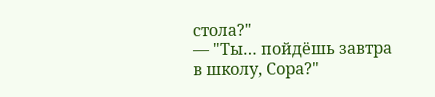стола?"
— "Ты… пойдёшь завтра в школу, Сора?"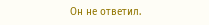Он не ответил.